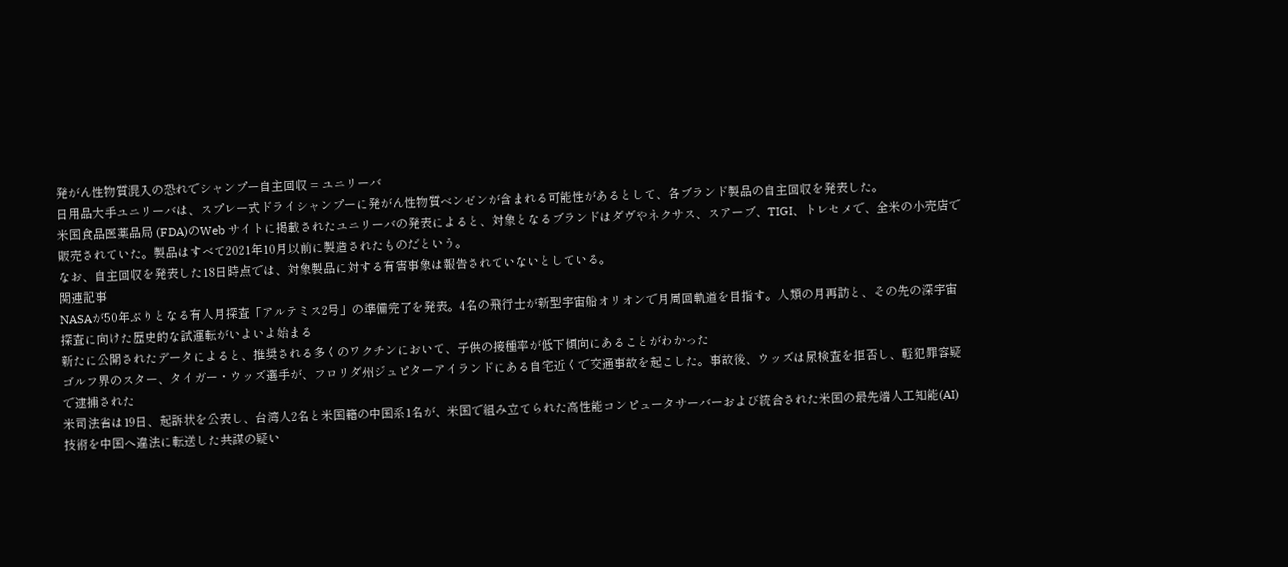発がん性物質混入の恐れでシャンプー自主回収 = ユニリーバ
日用品大手ユニリーバは、スプレー式ドライシャンプーに発がん性物質ベンゼンが含まれる可能性があるとして、各ブランド製品の自主回収を発表した。
米国食品医薬品局 (FDA)のWeb サイトに掲載されたユニリーバの発表によると、対象となるブランドはダヴやネクサス、スアーブ、TIGI、トレセメで、全米の小売店で販売されていた。製品はすべて2021年10月以前に製造されたものだという。
なお、自主回収を発表した18日時点では、対象製品に対する有害事象は報告されていないとしている。
関連記事
NASAが50年ぶりとなる有人月探査「アルテミス2号」の準備完了を発表。4名の飛行士が新型宇宙船オリオンで月周回軌道を目指す。人類の月再訪と、その先の深宇宙探査に向けた歴史的な試運転がいよいよ始まる
新たに公開されたデータによると、推奨される多くのワクチンにおいて、子供の接種率が低下傾向にあることがわかった
ゴルフ界のスター、タイガー・ウッズ選手が、フロリダ州ジュピターアイランドにある自宅近くで交通事故を起こした。事故後、ウッズは尿検査を拒否し、軽犯罪容疑で逮捕された
米司法省は19日、起訴状を公表し、台湾人2名と米国籍の中国系1名が、米国で組み立てられた高性能コンピュータサーバーおよび統合された米国の最先端人工知能(AI)技術を中国へ違法に転送した共謀の疑い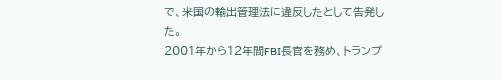で、米国の輸出管理法に違反したとして告発した。
2001年から12年間FBI長官を務め、トランプ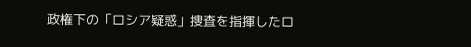政権下の「ロシア疑惑」捜査を指揮したロ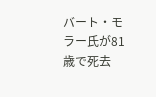バート・モラー氏が81歳で死去